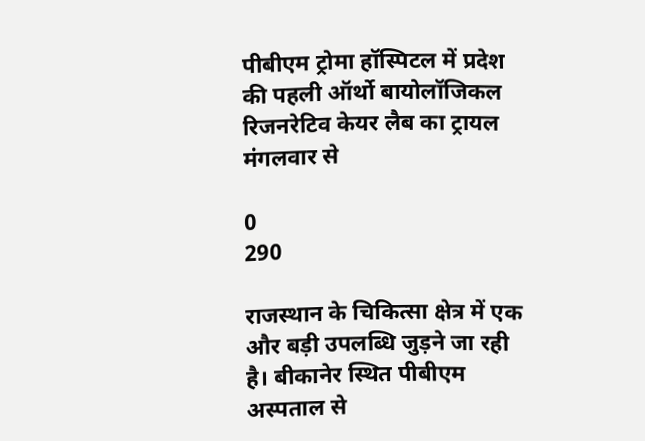पीबीएम ट्रोमा हॉस्पिटल में प्रदेश की पहली ऑर्थो बायोलॉजिकल रिजनरेटिव केयर लैब का ट्रायल मंगलवार से

0
290

राजस्थान के चिकित्सा क्षेत्र में एक और बड़ी उपलब्धि जुड़ने जा रही है। बीकानेर स्थित पीबीएम अस्पताल से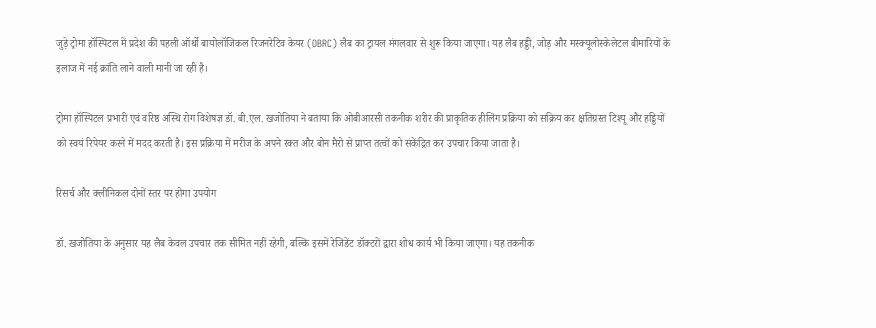जुड़े ट्रोमा हॉस्पिटल में प्रदेश की पहली ऑर्थो बायोलॉजिकल रिजनरेटिव केयर (OBRC) लैब का ट्रायल मंगलवार से शुरू किया जाएगा। यह लैब हड्डी, जोड़ और मस्क्यूलोस्केलेटल बीमारियों के इलाज में नई क्रांति लाने वाली मानी जा रही है।

ट्रोमा हॉस्पिटल प्रभारी एवं वरिष्ठ अस्थि रोग विशेषज्ञ डॉ. बी.एल. खजोतिया ने बताया कि ओबीआरसी तकनीक शरीर की प्राकृतिक हीलिंग प्रक्रिया को सक्रिय कर क्षतिग्रस्त टिश्यू और हड्डियों को स्वयं रिपेयर करने में मदद करती है। इस प्रक्रिया में मरीज के अपने रक्त और बोन मैरो से प्राप्त तत्वों को संकेंद्रित कर उपचार किया जाता है।

रिसर्च और क्लीनिकल दोनों स्तर पर होगा उपयोग

डॉ. खजोतिया के अनुसार यह लैब केवल उपचार तक सीमित नहीं रहेगी, बल्कि इसमें रेजिडेंट डॉक्टरों द्वारा शोध कार्य भी किया जाएगा। यह तकनीक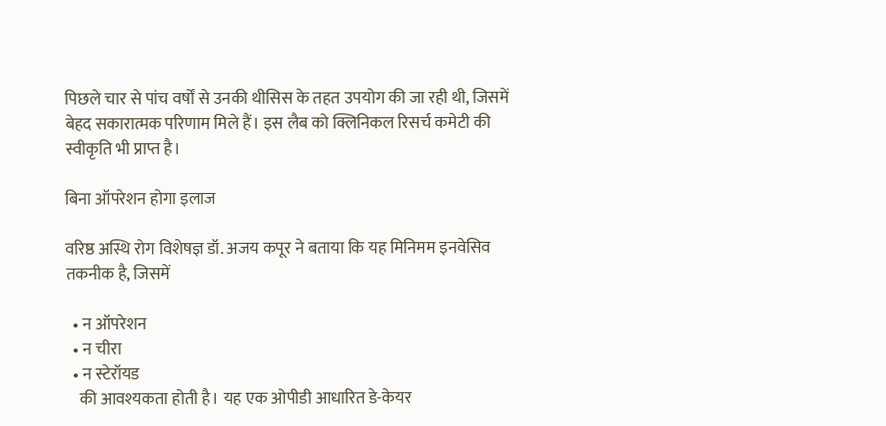पिछले चार से पांच वर्षों से उनकी थीसिस के तहत उपयोग की जा रही थी, जिसमें बेहद सकारात्मक परिणाम मिले हैं। इस लैब को क्लिनिकल रिसर्च कमेटी की स्वीकृति भी प्राप्त है।

बिना ऑपरेशन होगा इलाज

वरिष्ठ अस्थि रोग विशेषज्ञ डॉ. अजय कपूर ने बताया कि यह मिनिमम इनवेसिव तकनीक है, जिसमें

  • न ऑपरेशन
  • न चीरा
  • न स्टेरॉयड
    की आवश्यकता होती है। यह एक ओपीडी आधारित डे-केयर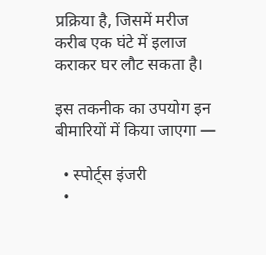प्रक्रिया है, जिसमें मरीज करीब एक घंटे में इलाज कराकर घर लौट सकता है।

इस तकनीक का उपयोग इन बीमारियों में किया जाएगा —

  • स्पोर्ट्स इंजरी
  •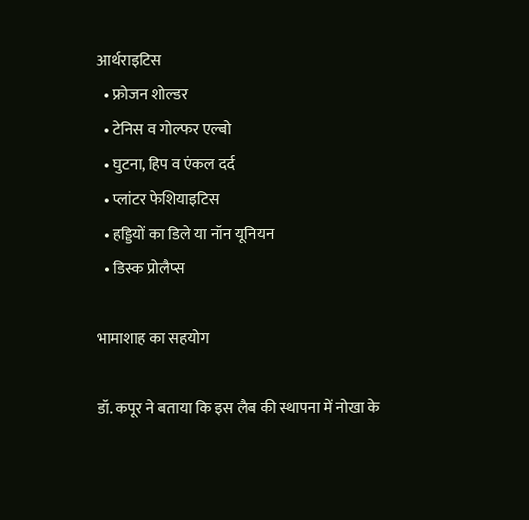आर्थराइटिस
  • फ्रोजन शोल्डर
  • टेनिस व गोल्फर एल्बो
  • घुटना, हिप व एंकल दर्द
  • प्लांटर फेशियाइटिस
  • हड्डियों का डिले या नॉन यूनियन
  • डिस्क प्रोलैप्स

भामाशाह का सहयोग

डॉ. कपूर ने बताया कि इस लैब की स्थापना में नोखा के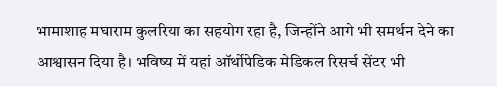भामाशाह मघाराम कुलरिया का सहयोग रहा है, जिन्होंने आगे भी समर्थन देने का आश्वासन दिया है। भविष्य में यहां ऑर्थोपेडिक मेडिकल रिसर्च सेंटर भी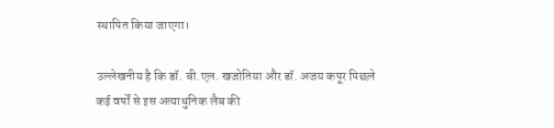स्थापित किया जाएगा।

उल्लेखनीय है कि डॉ. बी.एल. खजोतिया और डॉ. अजय कपूर पिछले कई वर्षों से इस अत्याधुनिक लैब की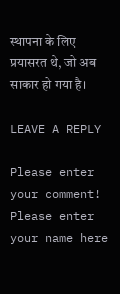स्थापना के लिए प्रयासरत थे, जो अब साकार हो गया है।

LEAVE A REPLY

Please enter your comment!
Please enter your name here